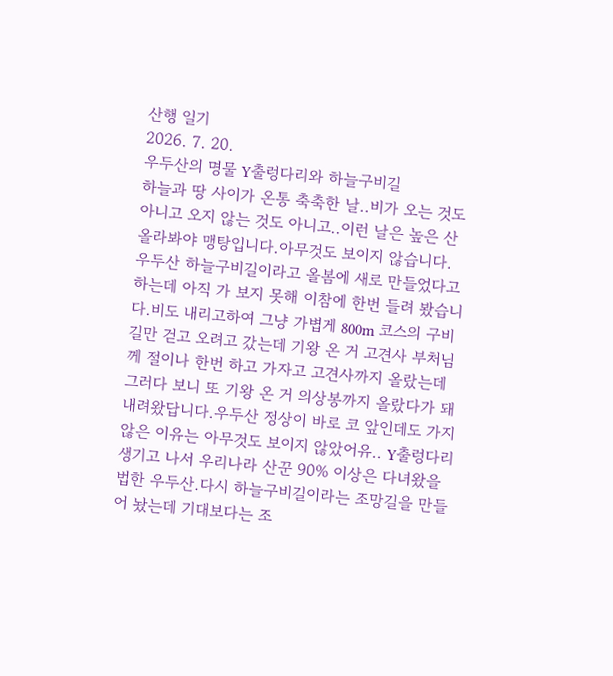산행 일기
2026. 7. 20.
우두산의 명물 Y출렁다리와 하늘구비길
하늘과 땅 사이가 온통 축축한 날..비가 오는 것도 아니고 오지 않는 것도 아니고..이런 날은 높은 산 올라봐야 맹탕입니다.아무것도 보이지 않습니다. 우두산 하늘구비길이라고 올봄에 새로 만들었다고 하는데 아직 가 보지 못해 이참에 한번 들려 봤습니다.비도 내리고하여 그냥 가볍게 800m 코스의 구비길만 걷고 오려고 갔는데 기왕 온 거 고견사 부처님께 절이나 한번 하고 가자고 고견사까지 올랐는데 그러다 보니 또 기왕 온 거 의상봉까지 올랐다가 돼 내려왔답니다.우두산 정상이 바로 코 앞인데도 가지 않은 이유는 아무것도 보이지 않았어유.. Y출렁다리 생기고 나서 우리나라 산꾼 90% 이상은 다녀왔을법한 우두산.다시 하늘구비길이라는 조망길을 만들어 놨는데 기대보다는 조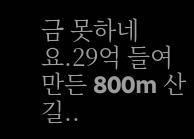금 못하네요.29억 들여 만든 800m 산길..